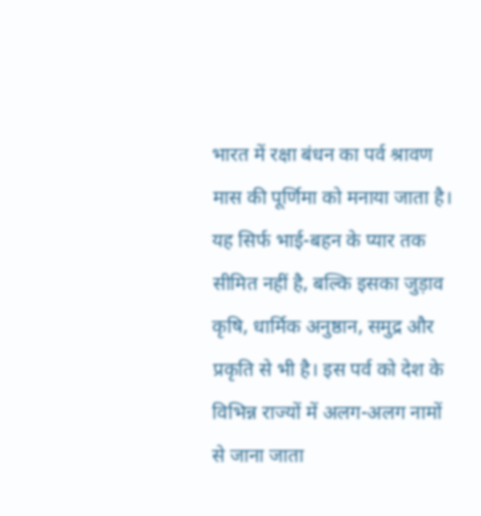भारत में रक्षा बंधन का पर्व श्रावण मास की पूर्णिमा को मनाया जाता है। यह सिर्फ भाई-बहन के प्यार तक सीमित नहीं है, बल्कि इसका जुड़ाव कृषि, धार्मिक अनुष्ठान, समुद्र और प्रकृति से भी है। इस पर्व को देश के विभिन्न राज्यों में अलग-अलग नामों से जाना जाता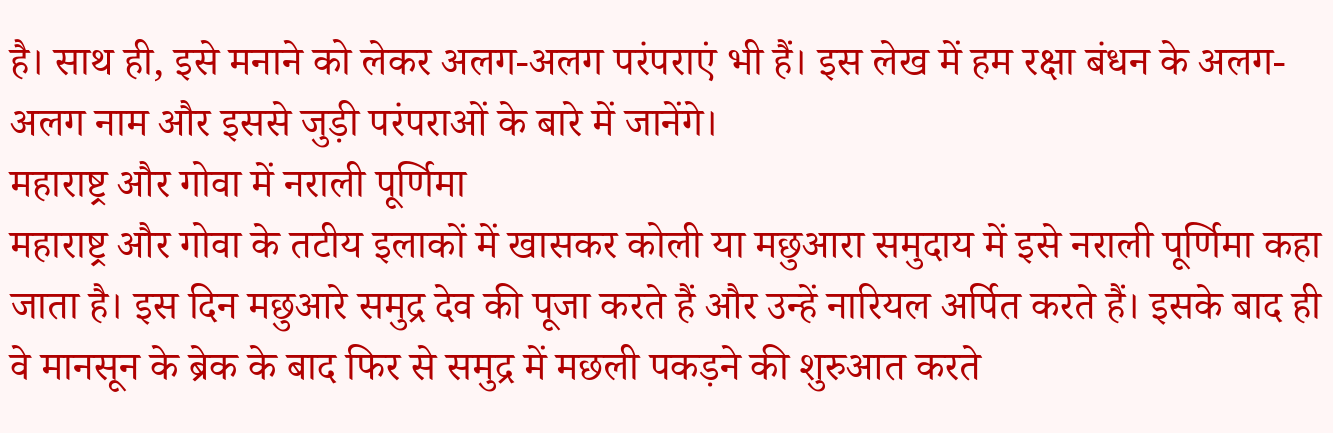है। साथ ही, इसे मनाने को लेकर अलग-अलग परंपराएं भी हैं। इस लेख में हम रक्षा बंधन के अलग-अलग नाम और इससे जुड़ी परंपराओं के बारे में जानेंगे।
महाराष्ट्र और गोवा में नराली पूर्णिमा
महाराष्ट्र और गोवा के तटीय इलाकों में खासकर कोली या मछुआरा समुदाय में इसे नराली पूर्णिमा कहा जाता है। इस दिन मछुआरे समुद्र देव की पूजा करते हैं और उन्हें नारियल अर्पित करते हैं। इसके बाद ही वे मानसून के ब्रेक के बाद फिर से समुद्र में मछली पकड़ने की शुरुआत करते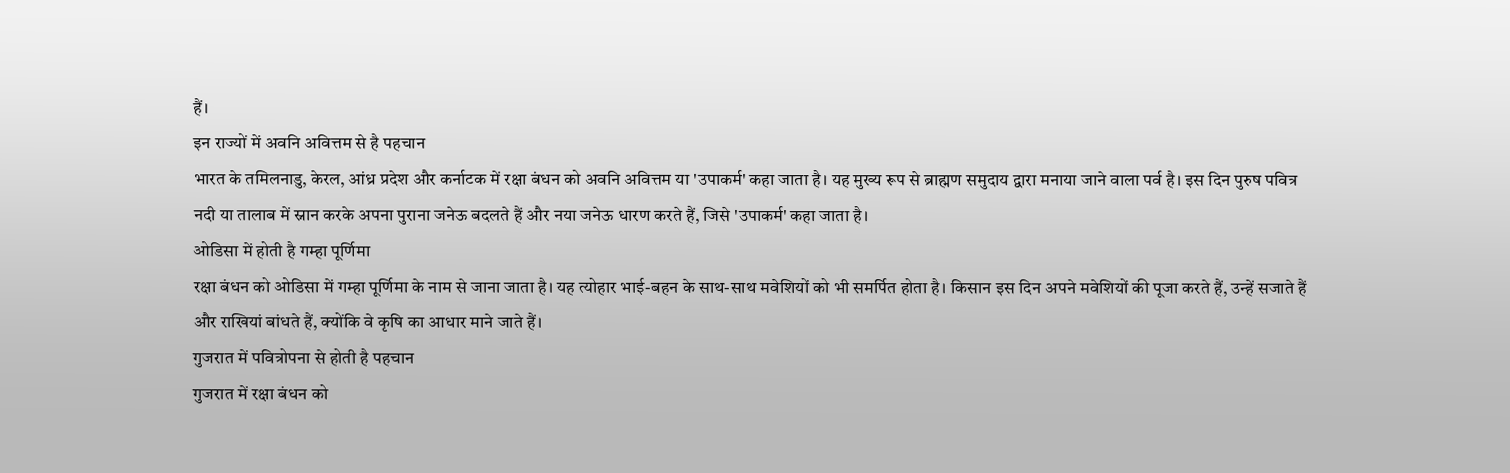हैं।
इन राज्यों में अवनि अवित्तम से है पहचान
भारत के तमिलनाडु, केरल, आंध्र प्रदेश और कर्नाटक में रक्षा बंधन को अवनि अवित्तम या 'उपाकर्म' कहा जाता है। यह मुख्य रूप से ब्राह्मण समुदाय द्वारा मनाया जाने वाला पर्व है। इस दिन पुरुष पवित्र नदी या तालाब में स्नान करके अपना पुराना जनेऊ बदलते हैं और नया जनेऊ धारण करते हैं, जिसे 'उपाकर्म' कहा जाता है।
ओडिसा में होती है गम्हा पूर्णिमा
रक्षा बंधन को ओडिसा में गम्हा पूर्णिमा के नाम से जाना जाता है। यह त्योहार भाई-बहन के साथ-साथ मवेशियों को भी समर्पित होता है। किसान इस दिन अपने मवेशियों की पूजा करते हैं, उन्हें सजाते हैं और राखियां बांधते हैं, क्योंकि वे कृषि का आधार माने जाते हैं।
गुजरात में पवित्रोपना से होती है पहचान
गुजरात में रक्षा बंधन को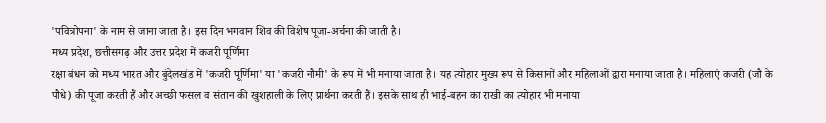'पवित्रोपना' के नाम से जाना जाता है। इस दिन भगवान शिव की विशेष पूजा-अर्चना की जाती है।
मध्य प्रदेश, छत्तीसगढ़ और उत्तर प्रदेश में कजरी पूर्णिमा
रक्षा बंधन को मध्य भारत और बुंदेलखंड में 'कजरी पूर्णिमा' या 'कजरी नौमी' के रूप में भी मनाया जाता है। यह त्योहार मुख्य रूप से किसानों और महिलाओं द्वारा मनाया जाता है। महिलाएं कजरी (जौ के पौधे) की पूजा करती हैं और अच्छी फसल व संतान की खुशहाली के लिए प्रार्थना करती हैं। इसके साथ ही भाई-बहन का राखी का त्योहार भी मनाया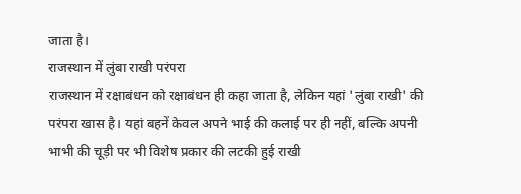जाता है।
राजस्थान में लुंबा राखी परंपरा
राजस्थान में रक्षाबंधन को रक्षाबंधन ही कहा जाता है, लेकिन यहां 'लुंबा राखी' की परंपरा खास है। यहां बहनें केवल अपने भाई की कलाई पर ही नहीं, बल्कि अपनी भाभी की चूड़ी पर भी विशेष प्रकार की लटकी हुई राखी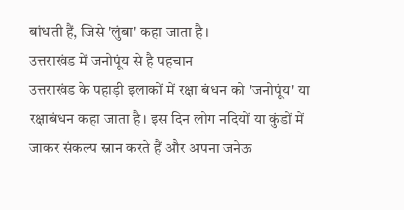बांधती हैं, जिसे 'लुंबा' कहा जाता है।
उत्तराखंड में जनोपूंय से है पहचान
उत्तराखंड के पहाड़ी इलाकों में रक्षा बंधन को 'जनोपूंय' या रक्षाबंधन कहा जाता है। इस दिन लोग नदियों या कुंडों में जाकर संकल्प स्नान करते हैं और अपना जनेऊ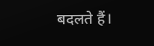बदलते हैं।